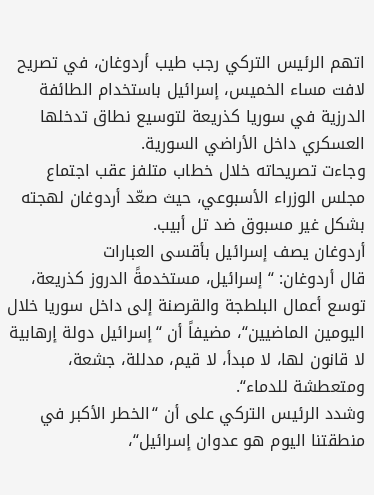اتهم الرئيس التركي رجب طيب أردوغان، في تصريح لافت مساء الخميس، إسرائيل باستخدام الطائفة الدرزية في سوريا كذريعة لتوسيع نطاق تدخلها العسكري داخل الأراضي السورية.
وجاءت تصريحاته خلال خطاب متلفز عقب اجتماع مجلس الوزراء الأسبوعي، حيث صعّد أردوغان لهجته بشكل غير مسبوق ضد تل أبيب.
أردوغان يصف إسرائيل بأقسى العبارات
قال أردوغان: “إسرائيل، مستخدمةً الدروز كذريعة، توسع أعمال البلطجة والقرصنة إلى داخل سوريا خلال اليومين الماضيين“، مضيفاً أن “إسرائيل دولة إرهابية لا قانون لها، لا مبدأ، لا قيم، مدللة، جشعة، ومتعطشة للدماء“.
وشدد الرئيس التركي على أن “الخطر الأكبر في منطقتنا اليوم هو عدوان إسرائيل“،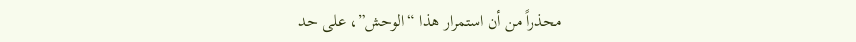محذراً من أن استمرار هذا “الوحش”، على حد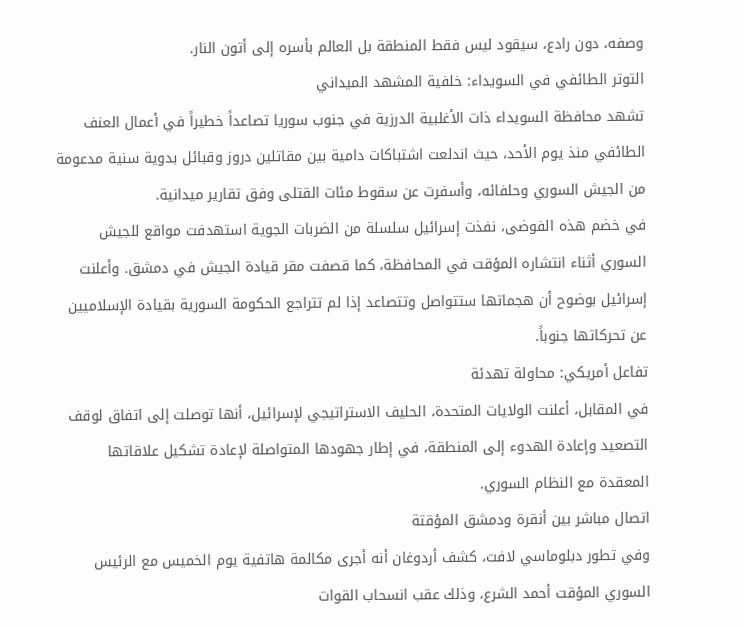وصفه، دون رادع، سيقود ليس فقط المنطقة بل العالم بأسره إلى أتون النار.
التوتر الطائفي في السويداء: خلفية المشهد الميداني
تشهد محافظة السويداء ذات الأغلبية الدرزية في جنوب سوريا تصاعداً خطيراً في أعمال العنف الطائفي منذ يوم الأحد، حيث اندلعت اشتباكات دامية بين مقاتلين دروز وقبائل بدوية سنية مدعومة من الجيش السوري وحلفائه، وأسفرت عن سقوط مئات القتلى وفق تقارير ميدانية.
في خضم هذه الفوضى، نفذت إسرائيل سلسلة من الضربات الجوية استهدفت مواقع للجيش السوري أثناء انتشاره المؤقت في المحافظة، كما قصفت مقر قيادة الجيش في دمشق. وأعلنت إسرائيل بوضوح أن هجماتها ستتواصل وتتصاعد إذا لم تتراجع الحكومة السورية بقيادة الإسلاميين عن تحركاتها جنوباً.
تفاعل أمريكي: محاولة تهدئة
في المقابل، أعلنت الولايات المتحدة، الحليف الاستراتيجي لإسرائيل، أنها توصلت إلى اتفاق لوقف التصعيد وإعادة الهدوء إلى المنطقة، في إطار جهودها المتواصلة لإعادة تشكيل علاقاتها المعقدة مع النظام السوري.
اتصال مباشر بين أنقرة ودمشق المؤقتة
وفي تطور دبلوماسي لافت، كشف أردوغان أنه أجرى مكالمة هاتفية يوم الخميس مع الرئيس السوري المؤقت أحمد الشرع، وذلك عقب انسحاب القوات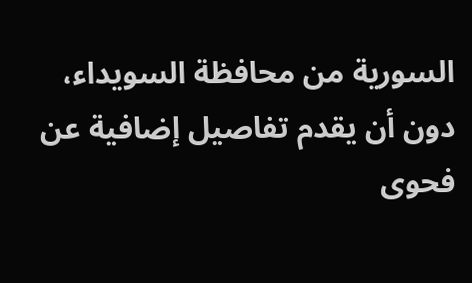السورية من محافظة السويداء، دون أن يقدم تفاصيل إضافية عن فحوى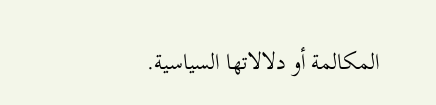المكالمة أو دلالاتها السياسية.